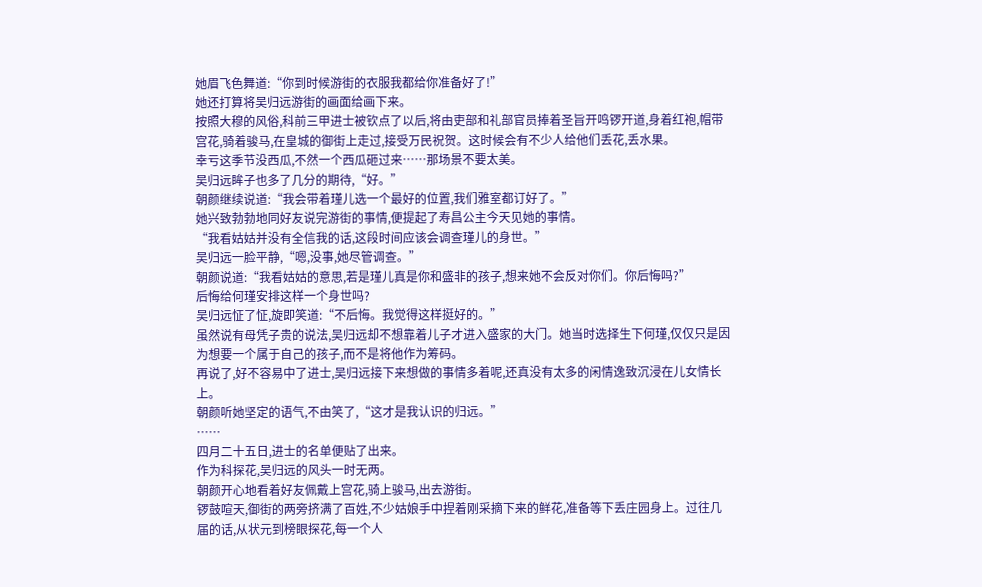她眉飞色舞道:“你到时候游街的衣服我都给你准备好了!”
她还打算将吴归远游街的画面给画下来。
按照大穆的风俗,科前三甲进士被钦点了以后,将由吏部和礼部官员捧着圣旨开鸣锣开道,身着红袍,帽带宫花,骑着骏马,在皇城的御街上走过,接受万民祝贺。这时候会有不少人给他们丢花,丢水果。
幸亏这季节没西瓜,不然一个西瓜砸过来……那场景不要太美。
吴归远眸子也多了几分的期待,“好。”
朝颜继续说道:“我会带着瑾儿选一个最好的位置,我们雅室都订好了。”
她兴致勃勃地同好友说完游街的事情,便提起了寿昌公主今天见她的事情。
“我看姑姑并没有全信我的话,这段时间应该会调查瑾儿的身世。”
吴归远一脸平静,“嗯,没事,她尽管调查。”
朝颜说道:“我看姑姑的意思,若是瑾儿真是你和盛非的孩子,想来她不会反对你们。你后悔吗?”
后悔给何瑾安排这样一个身世吗?
吴归远怔了怔,旋即笑道:“不后悔。我觉得这样挺好的。”
虽然说有母凭子贵的说法,吴归远却不想靠着儿子才进入盛家的大门。她当时选择生下何瑾,仅仅只是因为想要一个属于自己的孩子,而不是将他作为筹码。
再说了,好不容易中了进士,吴归远接下来想做的事情多着呢,还真没有太多的闲情逸致沉浸在儿女情长上。
朝颜听她坚定的语气,不由笑了,“这才是我认识的归远。”
……
四月二十五日,进士的名单便贴了出来。
作为科探花,吴归远的风头一时无两。
朝颜开心地看着好友佩戴上宫花,骑上骏马,出去游街。
锣鼓喧天,御街的两旁挤满了百姓,不少姑娘手中捏着刚采摘下来的鲜花,准备等下丢庄园身上。过往几届的话,从状元到榜眼探花,每一个人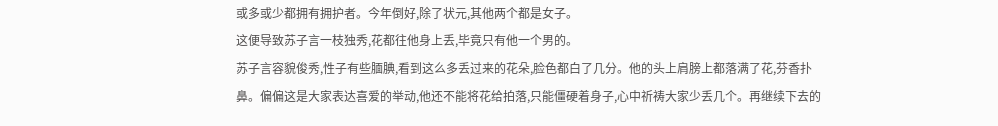或多或少都拥有拥护者。今年倒好,除了状元,其他两个都是女子。
这便导致苏子言一枝独秀,花都往他身上丢,毕竟只有他一个男的。
苏子言容貌俊秀,性子有些腼腆,看到这么多丢过来的花朵,脸色都白了几分。他的头上肩膀上都落满了花,芬香扑鼻。偏偏这是大家表达喜爱的举动,他还不能将花给拍落,只能僵硬着身子,心中祈祷大家少丢几个。再继续下去的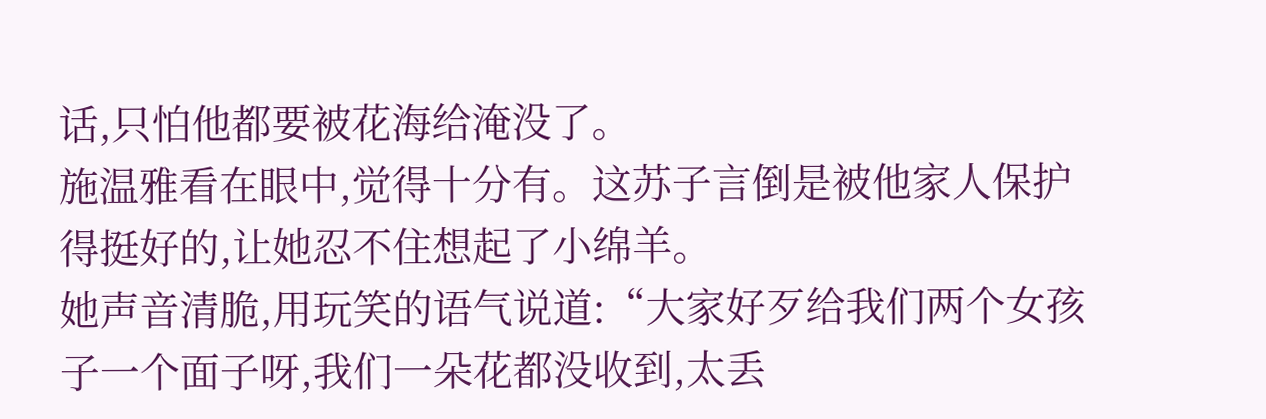话,只怕他都要被花海给淹没了。
施温雅看在眼中,觉得十分有。这苏子言倒是被他家人保护得挺好的,让她忍不住想起了小绵羊。
她声音清脆,用玩笑的语气说道:“大家好歹给我们两个女孩子一个面子呀,我们一朵花都没收到,太丢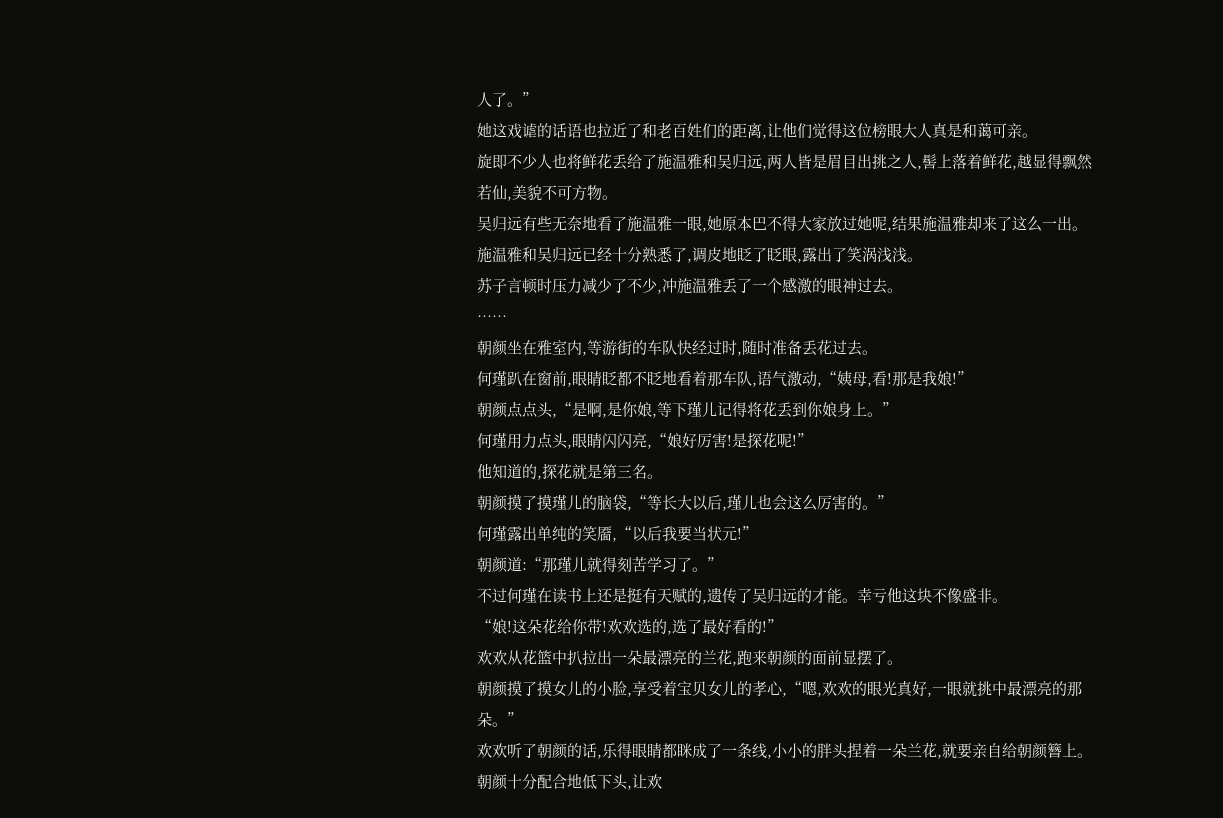人了。”
她这戏谑的话语也拉近了和老百姓们的距离,让他们觉得这位榜眼大人真是和蔼可亲。
旋即不少人也将鲜花丢给了施温雅和吴归远,两人皆是眉目出挑之人,髻上落着鲜花,越显得飘然若仙,美貌不可方物。
吴归远有些无奈地看了施温雅一眼,她原本巴不得大家放过她呢,结果施温雅却来了这么一出。
施温雅和吴归远已经十分熟悉了,调皮地眨了眨眼,露出了笑涡浅浅。
苏子言顿时压力减少了不少,冲施温雅丢了一个感激的眼神过去。
……
朝颜坐在雅室内,等游街的车队快经过时,随时准备丢花过去。
何瑾趴在窗前,眼睛眨都不眨地看着那车队,语气激动,“姨母,看!那是我娘!”
朝颜点点头,“是啊,是你娘,等下瑾儿记得将花丢到你娘身上。”
何瑾用力点头,眼睛闪闪亮,“娘好厉害!是探花呢!”
他知道的,探花就是第三名。
朝颜摸了摸瑾儿的脑袋,“等长大以后,瑾儿也会这么厉害的。”
何瑾露出单纯的笑靥,“以后我要当状元!”
朝颜道:“那瑾儿就得刻苦学习了。”
不过何瑾在读书上还是挺有天赋的,遗传了吴归远的才能。幸亏他这块不像盛非。
“娘!这朵花给你带!欢欢选的,选了最好看的!”
欢欢从花篮中扒拉出一朵最漂亮的兰花,跑来朝颜的面前显摆了。
朝颜摸了摸女儿的小脸,享受着宝贝女儿的孝心,“嗯,欢欢的眼光真好,一眼就挑中最漂亮的那朵。”
欢欢听了朝颜的话,乐得眼睛都眯成了一条线,小小的胖头捏着一朵兰花,就要亲自给朝颜簪上。
朝颜十分配合地低下头,让欢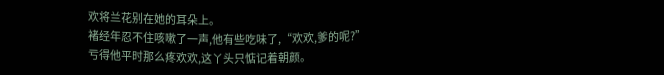欢将兰花别在她的耳朵上。
褚经年忍不住咳嗽了一声,他有些吃味了,“欢欢,爹的呢?”
亏得他平时那么疼欢欢,这丫头只惦记着朝颜。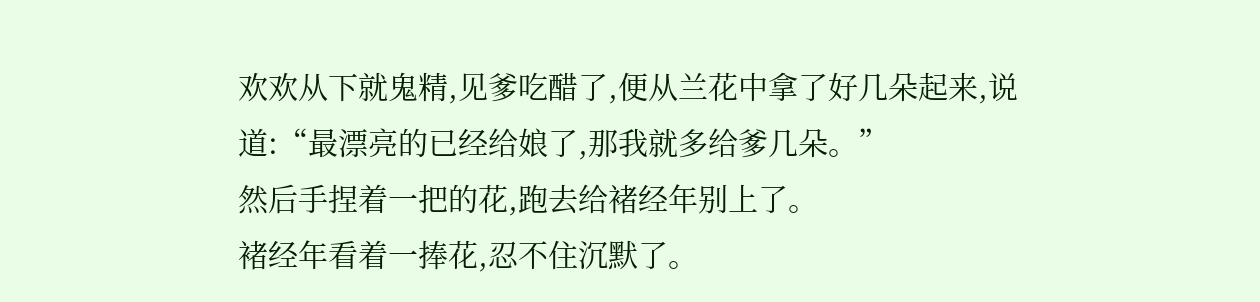欢欢从下就鬼精,见爹吃醋了,便从兰花中拿了好几朵起来,说道:“最漂亮的已经给娘了,那我就多给爹几朵。”
然后手捏着一把的花,跑去给褚经年别上了。
褚经年看着一捧花,忍不住沉默了。